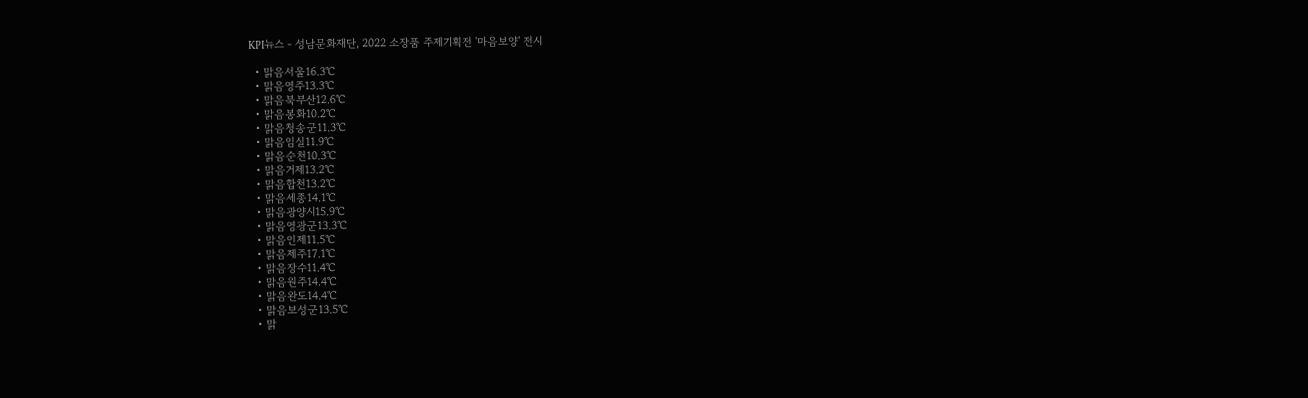KPI뉴스 - 성남문화재단, 2022 소장품 주제기획전 '마음보양' 전시

  • 맑음서울16.3℃
  • 맑음영주13.3℃
  • 맑음북부산12.6℃
  • 맑음봉화10.2℃
  • 맑음청송군11.3℃
  • 맑음임실11.9℃
  • 맑음순천10.3℃
  • 맑음거제13.2℃
  • 맑음합천13.2℃
  • 맑음세종14.1℃
  • 맑음광양시15.9℃
  • 맑음영광군13.3℃
  • 맑음인제11.5℃
  • 맑음제주17.1℃
  • 맑음장수11.4℃
  • 맑음원주14.4℃
  • 맑음완도14.4℃
  • 맑음보성군13.5℃
  • 맑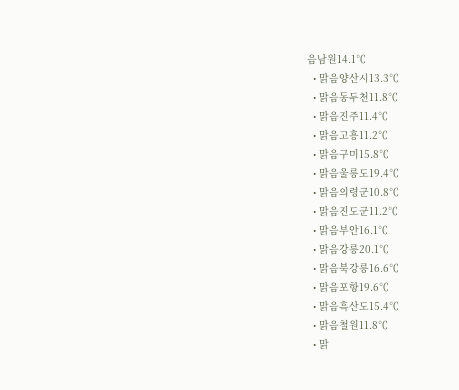음남원14.1℃
  • 맑음양산시13.3℃
  • 맑음동두천11.8℃
  • 맑음진주11.4℃
  • 맑음고흥11.2℃
  • 맑음구미15.8℃
  • 맑음울릉도19.4℃
  • 맑음의령군10.8℃
  • 맑음진도군11.2℃
  • 맑음부안16.1℃
  • 맑음강릉20.1℃
  • 맑음북강릉16.6℃
  • 맑음포항19.6℃
  • 맑음흑산도15.4℃
  • 맑음철원11.8℃
  • 맑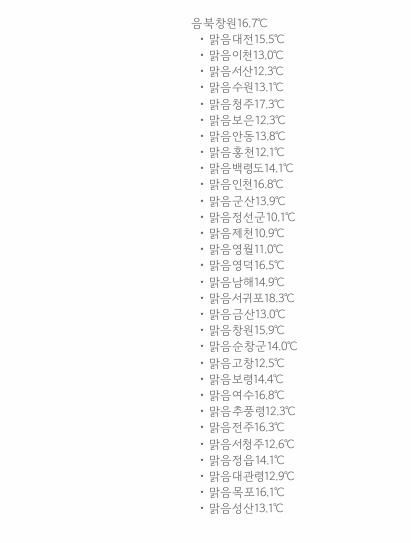음북창원16.7℃
  • 맑음대전15.5℃
  • 맑음이천13.0℃
  • 맑음서산12.3℃
  • 맑음수원13.1℃
  • 맑음청주17.3℃
  • 맑음보은12.3℃
  • 맑음안동13.8℃
  • 맑음홍천12.1℃
  • 맑음백령도14.1℃
  • 맑음인천16.8℃
  • 맑음군산13.9℃
  • 맑음정선군10.1℃
  • 맑음제천10.9℃
  • 맑음영월11.0℃
  • 맑음영덕16.5℃
  • 맑음남해14.9℃
  • 맑음서귀포18.3℃
  • 맑음금산13.0℃
  • 맑음창원15.9℃
  • 맑음순창군14.0℃
  • 맑음고창12.5℃
  • 맑음보령14.4℃
  • 맑음여수16.8℃
  • 맑음추풍령12.3℃
  • 맑음전주16.3℃
  • 맑음서청주12.6℃
  • 맑음정읍14.1℃
  • 맑음대관령12.9℃
  • 맑음목포16.1℃
  • 맑음성산13.1℃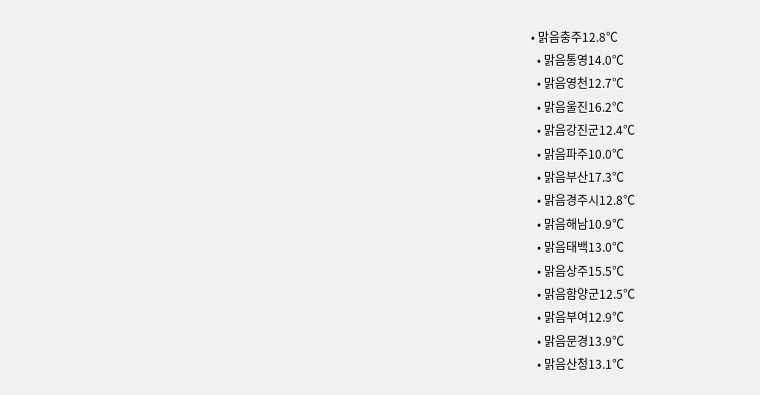• 맑음충주12.8℃
  • 맑음통영14.0℃
  • 맑음영천12.7℃
  • 맑음울진16.2℃
  • 맑음강진군12.4℃
  • 맑음파주10.0℃
  • 맑음부산17.3℃
  • 맑음경주시12.8℃
  • 맑음해남10.9℃
  • 맑음태백13.0℃
  • 맑음상주15.5℃
  • 맑음함양군12.5℃
  • 맑음부여12.9℃
  • 맑음문경13.9℃
  • 맑음산청13.1℃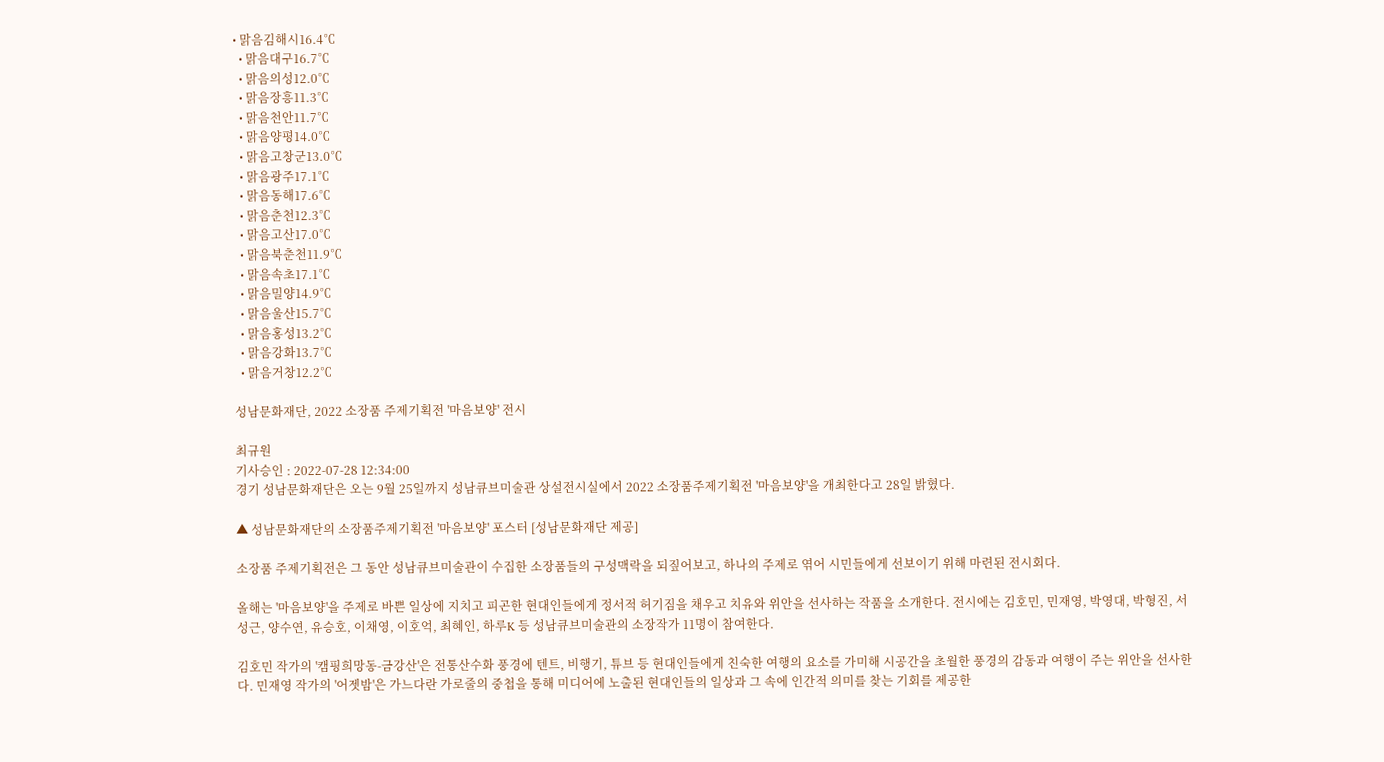• 맑음김해시16.4℃
  • 맑음대구16.7℃
  • 맑음의성12.0℃
  • 맑음장흥11.3℃
  • 맑음천안11.7℃
  • 맑음양평14.0℃
  • 맑음고창군13.0℃
  • 맑음광주17.1℃
  • 맑음동해17.6℃
  • 맑음춘천12.3℃
  • 맑음고산17.0℃
  • 맑음북춘천11.9℃
  • 맑음속초17.1℃
  • 맑음밀양14.9℃
  • 맑음울산15.7℃
  • 맑음홍성13.2℃
  • 맑음강화13.7℃
  • 맑음거창12.2℃

성남문화재단, 2022 소장품 주제기획전 '마음보양' 전시

최규원
기사승인 : 2022-07-28 12:34:00
경기 성남문화재단은 오는 9월 25일까지 성남큐브미술관 상설전시실에서 2022 소장품주제기획전 '마음보양'을 개최한다고 28일 밝혔다.

▲ 성남문화재단의 소장품주제기획전 '마음보양' 포스터 [성남문화재단 제공]

소장품 주제기획전은 그 동안 성남큐브미술관이 수집한 소장품들의 구성맥락을 되짚어보고, 하나의 주제로 엮어 시민들에게 선보이기 위해 마련된 전시회다.

올해는 '마음보양'을 주제로 바쁜 일상에 지치고 피곤한 현대인들에게 정서적 허기짐을 채우고 치유와 위안을 선사하는 작품을 소개한다. 전시에는 김호민, 민재영, 박영대, 박형진, 서성근, 양수연, 유승호, 이채영, 이호억, 최혜인, 하루K 등 성남큐브미술관의 소장작가 11명이 참여한다.

김호민 작가의 '캠핑희망동-금강산'은 전통산수화 풍경에 텐트, 비행기, 튜브 등 현대인들에게 친숙한 여행의 요소를 가미해 시공간을 초월한 풍경의 감동과 여행이 주는 위안을 선사한다. 민재영 작가의 '어젯밤'은 가느다란 가로줄의 중첩을 통해 미디어에 노출된 현대인들의 일상과 그 속에 인간적 의미를 찾는 기회를 제공한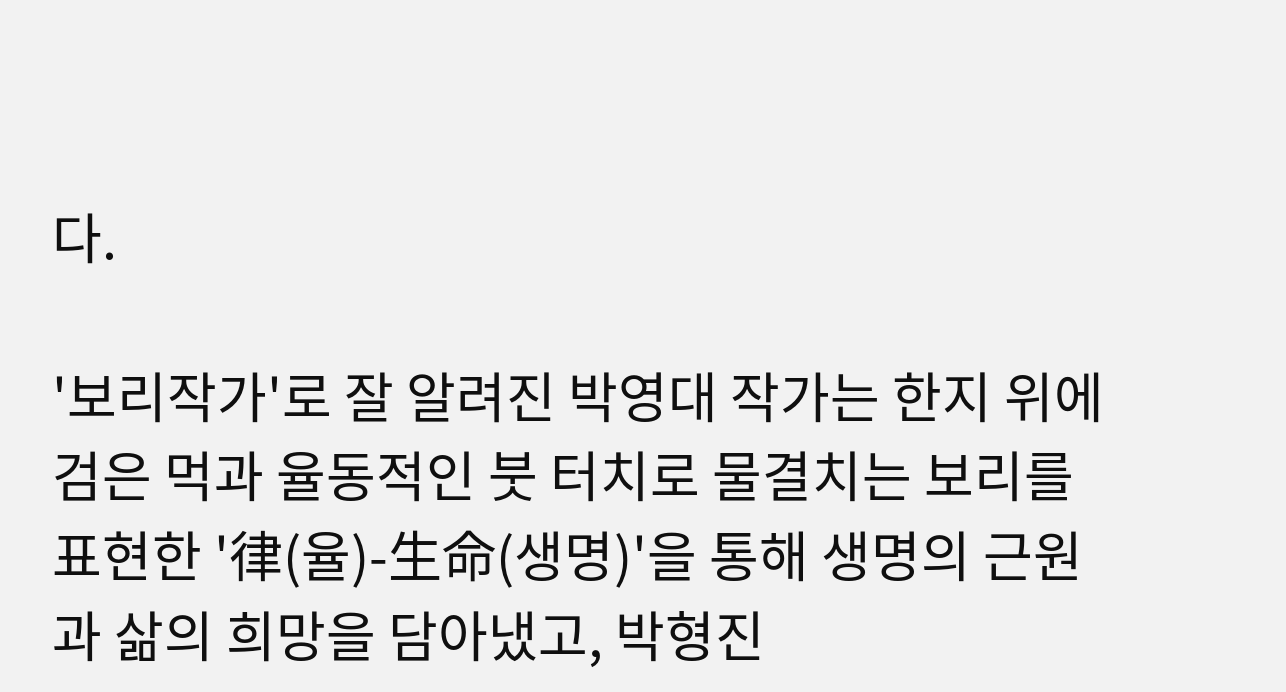다.

'보리작가'로 잘 알려진 박영대 작가는 한지 위에 검은 먹과 율동적인 붓 터치로 물결치는 보리를 표현한 '律(율)-生命(생명)'을 통해 생명의 근원과 삶의 희망을 담아냈고, 박형진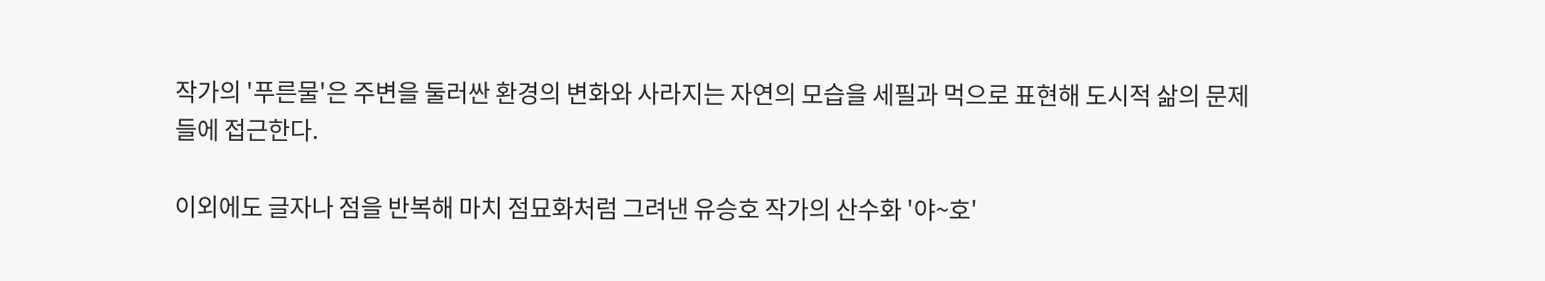작가의 '푸른물'은 주변을 둘러싼 환경의 변화와 사라지는 자연의 모습을 세필과 먹으로 표현해 도시적 삶의 문제들에 접근한다.

이외에도 글자나 점을 반복해 마치 점묘화처럼 그려낸 유승호 작가의 산수화 '야~호'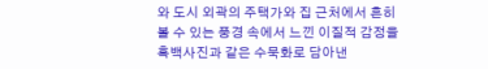와 도시 외곽의 주택가와 집 근처에서 흔히 볼 수 있는 풍경 속에서 느낀 이질적 감정을 흑백사진과 같은 수묵화로 담아낸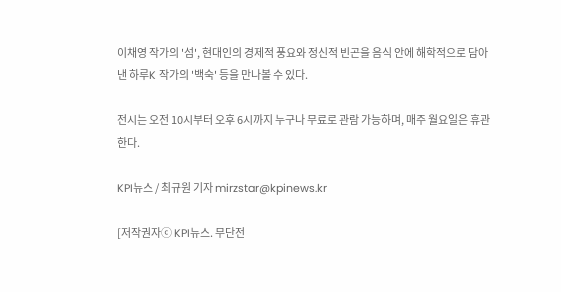이채영 작가의 '섬', 현대인의 경제적 풍요와 정신적 빈곤을 음식 안에 해학적으로 담아낸 하루K 작가의 '백숙' 등을 만나볼 수 있다.

전시는 오전 10시부터 오후 6시까지 누구나 무료로 관람 가능하며, 매주 월요일은 휴관한다.

KPI뉴스 / 최규원 기자 mirzstar@kpinews.kr

[저작권자ⓒ KPI뉴스. 무단전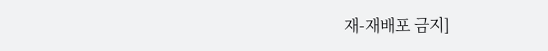재-재배포 금지]